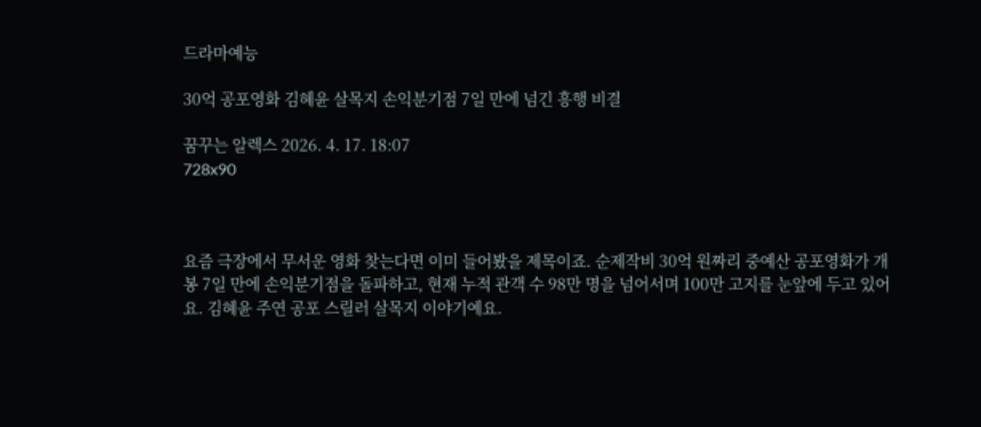드라마예능

30억 공포영화 김혜윤 살목지 손익분기점 7일 만에 넘긴 흥행 비결

꿈꾸는 알렉스 2026. 4. 17. 18:07
728x90



요즘 극장에서 무서운 영화 찾는다면 이미 들어봤을 제목이죠. 순제작비 30억 원짜리 중예산 공포영화가 개봉 7일 만에 손익분기점을 돌파하고, 현재 누적 관객 수 98만 명을 넘어서며 100만 고지를 눈앞에 두고 있어요. 김혜윤 주연 공포 스릴러 살목지 이야기예요.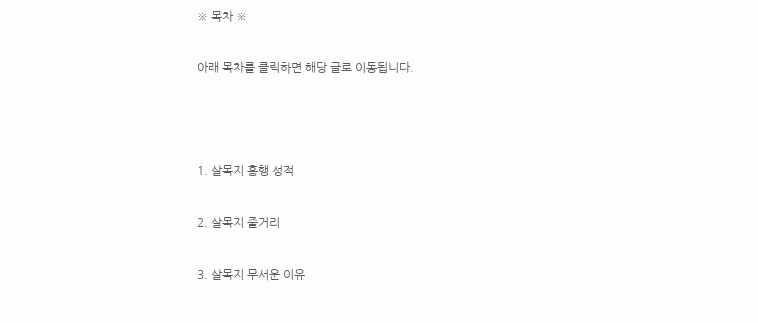※ 목차 ※

아래 목차를 클릭하면 해당 글로 이동됩니다.



1. 살목지 흥행 성적

2. 살목지 줄거리

3. 살목지 무서운 이유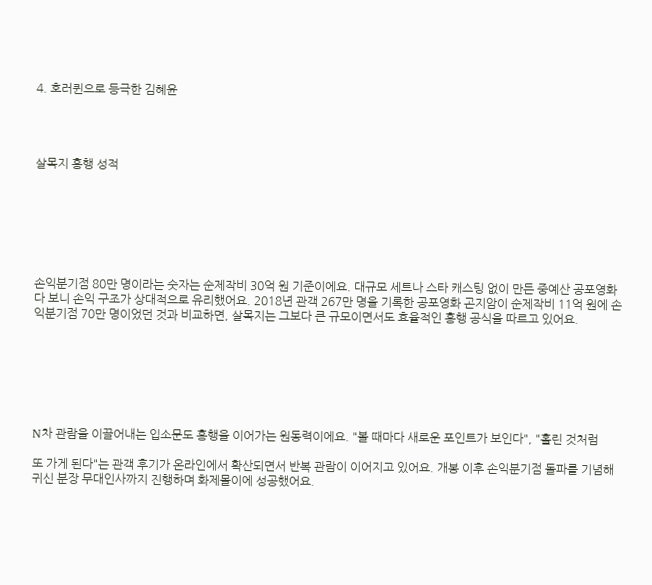4. 호러퀸으로 등극한 김혜윤




살목지 흥행 성적







손익분기점 80만 명이라는 숫자는 순제작비 30억 원 기준이에요. 대규모 세트나 스타 캐스팅 없이 만든 중예산 공포영화다 보니 손익 구조가 상대적으로 유리했어요. 2018년 관객 267만 명을 기록한 공포영화 곤지암이 순제작비 11억 원에 손익분기점 70만 명이었던 것과 비교하면, 살목지는 그보다 큰 규모이면서도 효율적인 흥행 공식을 따르고 있어요.







N차 관람을 이끌어내는 입소문도 흥행을 이어가는 원동력이에요. "볼 때마다 새로운 포인트가 보인다", "홀린 것처럼

또 가게 된다"는 관객 후기가 온라인에서 확산되면서 반복 관람이 이어지고 있어요. 개봉 이후 손익분기점 돌파를 기념해 귀신 분장 무대인사까지 진행하며 화제몰이에 성공했어요.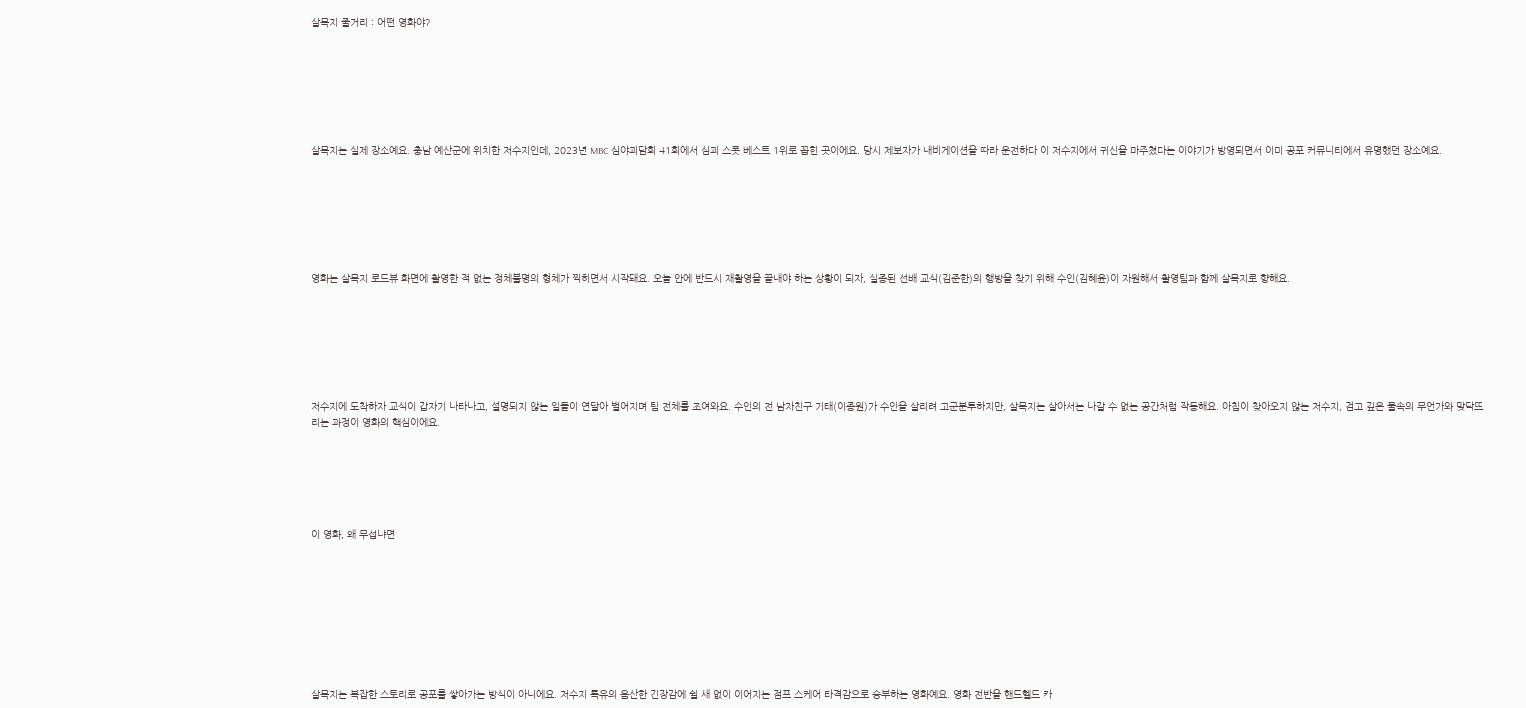살목지 줄거리 : 어떤 영화야?







살목지는 실제 장소예요. 충남 예산군에 위치한 저수지인데, 2023년 MBC 심야괴담회 41회에서 심괴 스폿 베스트 1위로 꼽힌 곳이에요. 당시 제보자가 내비게이션을 따라 운전하다 이 저수지에서 귀신을 마주쳤다는 이야기가 방영되면서 이미 공포 커뮤니티에서 유명했던 장소예요.







영화는 살목지 로드뷰 화면에 촬영한 적 없는 정체불명의 형체가 찍히면서 시작돼요. 오늘 안에 반드시 재촬영을 끝내야 하는 상황이 되자, 실종된 선배 교식(김준한)의 행방을 찾기 위해 수인(김혜윤)이 자원해서 촬영팀과 함께 살목지로 향해요.







저수지에 도착하자 교식이 갑자기 나타나고, 설명되지 않는 일들이 연달아 벌어지며 팀 전체를 조여와요. 수인의 전 남자친구 기태(이종원)가 수인을 살리려 고군분투하지만, 살목지는 살아서는 나갈 수 없는 공간처럼 작동해요. 아침이 찾아오지 않는 저수지, 검고 깊은 물속의 무언가와 맞닥뜨리는 과정이 영화의 핵심이에요.






이 영화, 왜 무섭냐면









살목지는 복잡한 스토리로 공포를 쌓아가는 방식이 아니에요. 저수지 특유의 음산한 긴장감에 쉴 새 없이 이어지는 점프 스케어 타격감으로 승부하는 영화예요. 영화 전반을 핸드헬드 카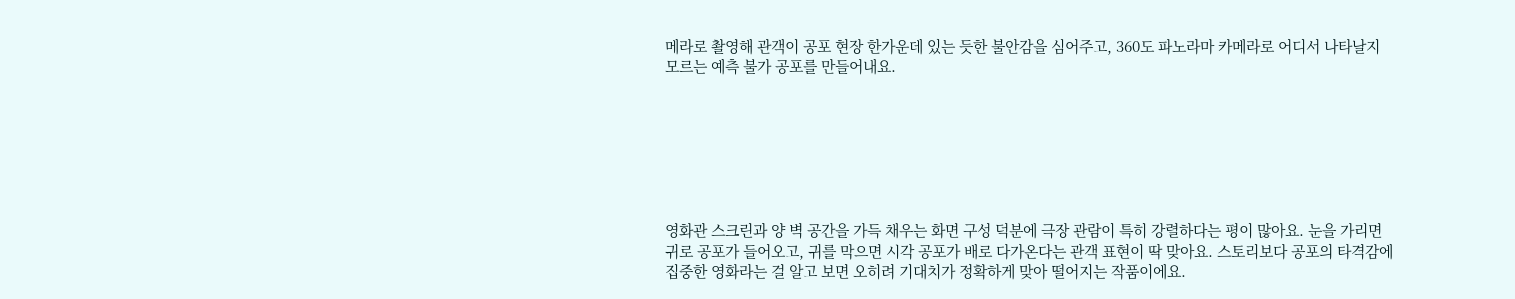메라로 촬영해 관객이 공포 현장 한가운데 있는 듯한 불안감을 심어주고, 360도 파노라마 카메라로 어디서 나타날지 모르는 예측 불가 공포를 만들어내요.







영화관 스크린과 양 벽 공간을 가득 채우는 화면 구성 덕분에 극장 관람이 특히 강렬하다는 평이 많아요. 눈을 가리면 귀로 공포가 들어오고, 귀를 막으면 시각 공포가 배로 다가온다는 관객 표현이 딱 맞아요. 스토리보다 공포의 타격감에 집중한 영화라는 걸 알고 보면 오히려 기대치가 정확하게 맞아 떨어지는 작품이에요.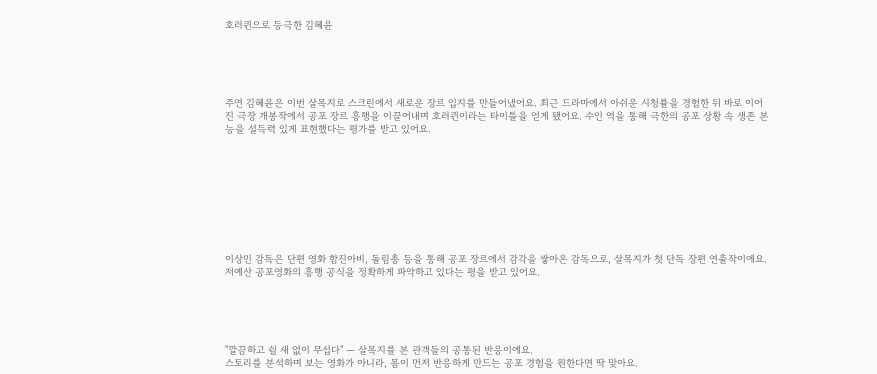호러퀸으로 등극한 김혜윤





주연 김혜윤은 이번 살목지로 스크린에서 새로운 장르 입지를 만들어냈어요. 최근 드라마에서 아쉬운 시청률을 경험한 뒤 바로 이어진 극장 개봉작에서 공포 장르 흥행을 이끌어내며 호러퀸이라는 타이틀을 얻게 됐어요. 수인 역을 통해 극한의 공포 상황 속 생존 본능을 설득력 있게 표현했다는 평가를 받고 있어요.









이상민 감독은 단편 영화 함진아비, 돌림총 등을 통해 공포 장르에서 감각을 쌓아온 감독으로, 살목지가 첫 단독 장편 연출작이에요. 저예산 공포영화의 흥행 공식을 정확하게 파악하고 있다는 평을 받고 있어요.





"깔끔하고 쉴 새 없이 무섭다" — 살목지를 본 관객들의 공통된 반응이에요.
스토리를 분석하며 보는 영화가 아니라, 몸이 먼저 반응하게 만드는 공포 경험을 원한다면 딱 맞아요.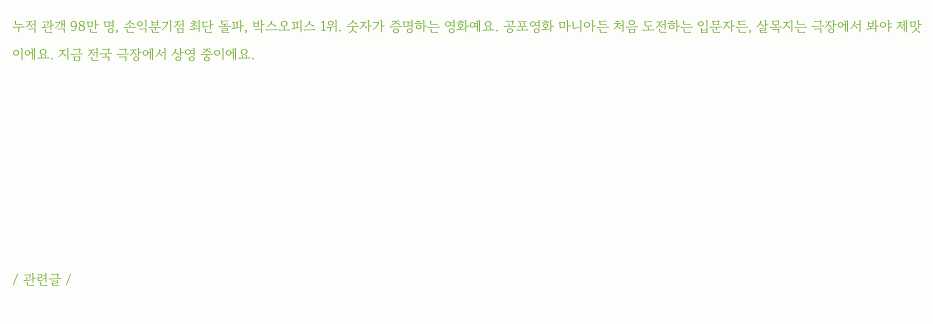누적 관객 98만 명, 손익분기점 최단 돌파, 박스오피스 1위. 숫자가 증명하는 영화예요. 공포영화 마니아든 처음 도전하는 입문자든, 살목지는 극장에서 봐야 제맛이에요. 지금 전국 극장에서 상영 중이에요.







/ 관련글 /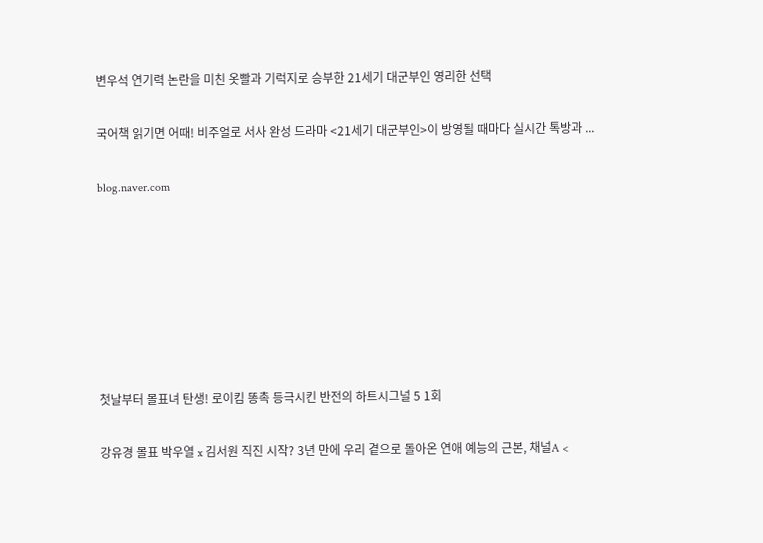변우석 연기력 논란을 미친 옷빨과 기럭지로 승부한 21세기 대군부인 영리한 선택

국어책 읽기면 어때! 비주얼로 서사 완성 드라마 <21세기 대군부인>이 방영될 때마다 실시간 톡방과 ...

blog.naver.com







첫날부터 몰표녀 탄생! 로이킴 똥촉 등극시킨 반전의 하트시그널 5 1회

강유경 몰표 박우열 x 김서원 직진 시작? 3년 만에 우리 곁으로 돌아온 연애 예능의 근본, 채널A <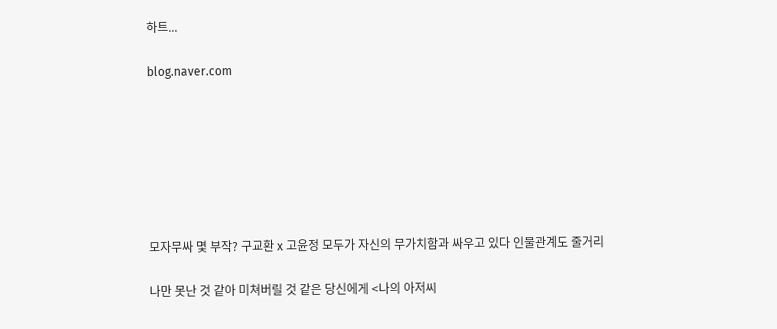하트...

blog.naver.com







모자무싸 몇 부작? 구교환 x 고윤정 모두가 자신의 무가치함과 싸우고 있다 인물관계도 줄거리

나만 못난 것 같아 미쳐버릴 것 같은 당신에게 <나의 아저씨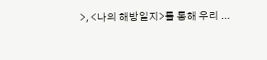>, <나의 해방일지>를 통해 우리 ...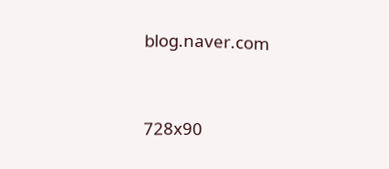blog.naver.com



728x90